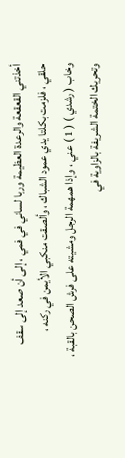أخذتني القعقعة والرعدة العظيمة وربا لساني في فمي ، إلى أن صعد إلى سقف
حلقي ، فلزمت بكلتا يدي عمود الشباك ، وألصقت منكبي الأيمن في ركنه ،
وخاب ( رشدي ) ( 1 ) عني ، وإذا همهمة الرجل ومشيته على فرش الصحن بالقبة ،
وتحريك الختمة الشريفة بالزاوية في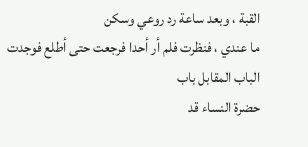القبة ، وبعد ساعة رد روعي وسكن
ما عندي ، فنظرت فلم أر أحدا فرجعت حتى أطلع فوجدت الباب المقابل باب
حضرة النساء قد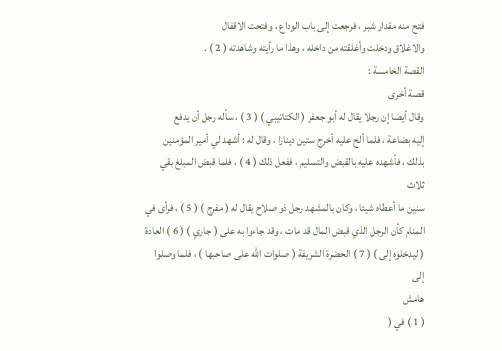فتح منه مقدار شبر ، فرجعت إلى باب الوداع ، وفتحت الاقفال
والاغلاق ودخلت وأغلقته من داخله ، وهذا ما رأيته وشاهدته ( 2 ) .
القصة الخامسة :
قصة أخرى
وقال أيضا إن رجلا يقال له أبو جعفر ( الكتاتيبي ) ( 3 ) ، سأله رجل أن يدفع
إليه بضاعة ، فلما ألح عليه أخرج ستين دينارا ، وقال له : أشهد لي أمير المؤمنين
بذلك ، فأشهده عليه بالقبض والتسليم ، ففعل ذلك ( 4 ) ، فلما قبض المبلغ بقي ثلاث
سنين ما أعطاه شيئا ، وكان بالمشهد رجل ذو صلاح يقال له ( مفرج ) ( 5 ) ، فرأى في
المنام كأن الرجل الذي قبض المال قد مات ، وقد جاءوا به على ( جاري ) ( 6 ) العادة
( ليدخلوه إلى ) ( 7 ) الحضرة الشريفة ( صلوات الله على صاحبها ) ، فلما وصلوا إلى
هامش
( 1 ) في (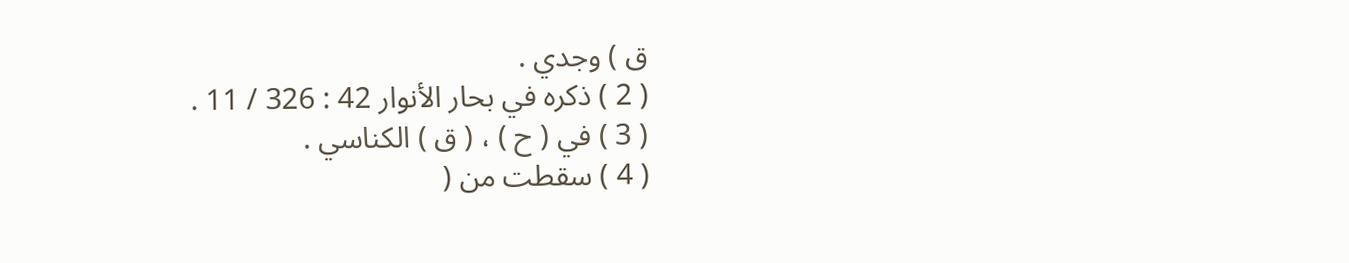ق ) وجدي .
( 2 ) ذكره في بحار الأنوار 42 : 326 / 11 .
( 3 ) في ( ح ) ، ( ق ) الكناسي .
( 4 ) سقطت من (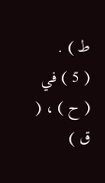ط ) .
( 5 ) في ( ح ) ، ( ق )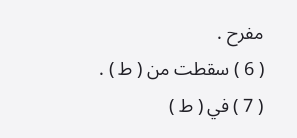مفرح .
( 6 ) سقطت من ( ط ) .
( 7 ) في ( ط )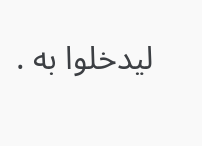ليدخلوا به .